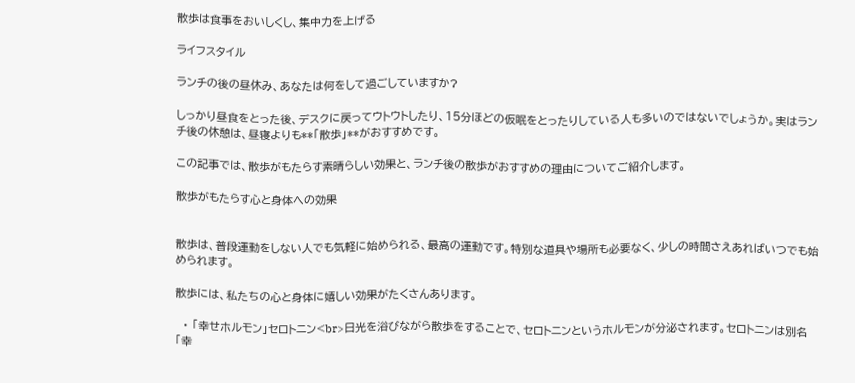散歩は食事をおいしくし、集中力を上げる

ライフスタイル

ランチの後の昼休み、あなたは何をして過ごしていますか?

しっかり昼食をとった後、デスクに戻ってウトウトしたり、15分ほどの仮眠をとったりしている人も多いのではないでしょうか。実はランチ後の休憩は、昼寝よりも**「散歩」**がおすすめです。

この記事では、散歩がもたらす素晴らしい効果と、ランチ後の散歩がおすすめの理由についてご紹介します。

散歩がもたらす心と身体への効果


散歩は、普段運動をしない人でも気軽に始められる、最高の運動です。特別な道具や場所も必要なく、少しの時間さえあればいつでも始められます。

散歩には、私たちの心と身体に嬉しい効果がたくさんあります。

  • 「幸せホルモン」セロトニン<br>日光を浴びながら散歩をすることで、セロトニンというホルモンが分泌されます。セロトニンは別名「幸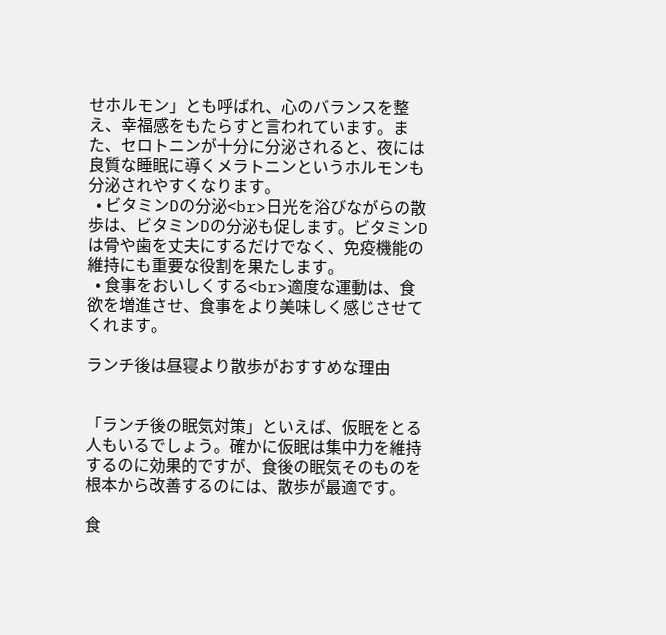せホルモン」とも呼ばれ、心のバランスを整え、幸福感をもたらすと言われています。また、セロトニンが十分に分泌されると、夜には良質な睡眠に導くメラトニンというホルモンも分泌されやすくなります。
  • ビタミンDの分泌<br>日光を浴びながらの散歩は、ビタミンDの分泌も促します。ビタミンDは骨や歯を丈夫にするだけでなく、免疫機能の維持にも重要な役割を果たします。
  • 食事をおいしくする<br>適度な運動は、食欲を増進させ、食事をより美味しく感じさせてくれます。

ランチ後は昼寝より散歩がおすすめな理由


「ランチ後の眠気対策」といえば、仮眠をとる人もいるでしょう。確かに仮眠は集中力を維持するのに効果的ですが、食後の眠気そのものを根本から改善するのには、散歩が最適です。

食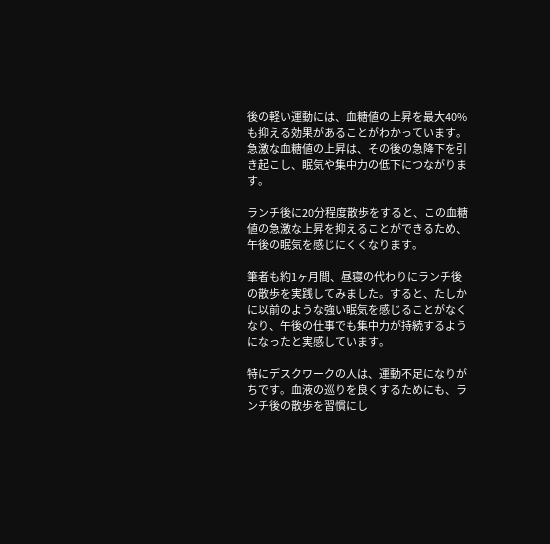後の軽い運動には、血糖値の上昇を最大40%も抑える効果があることがわかっています。急激な血糖値の上昇は、その後の急降下を引き起こし、眠気や集中力の低下につながります。

ランチ後に20分程度散歩をすると、この血糖値の急激な上昇を抑えることができるため、午後の眠気を感じにくくなります。

筆者も約1ヶ月間、昼寝の代わりにランチ後の散歩を実践してみました。すると、たしかに以前のような強い眠気を感じることがなくなり、午後の仕事でも集中力が持続するようになったと実感しています。

特にデスクワークの人は、運動不足になりがちです。血液の巡りを良くするためにも、ランチ後の散歩を習慣にし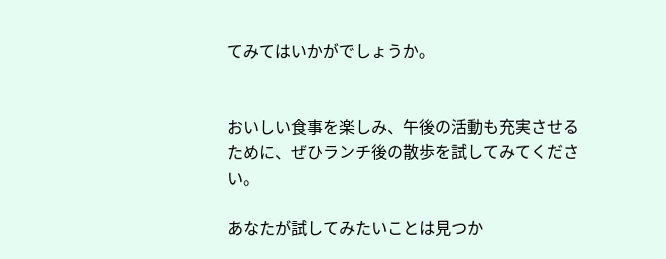てみてはいかがでしょうか。


おいしい食事を楽しみ、午後の活動も充実させるために、ぜひランチ後の散歩を試してみてください。

あなたが試してみたいことは見つか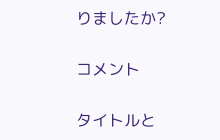りましたか?

コメント

タイトルと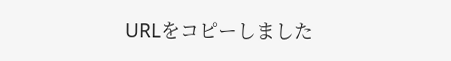URLをコピーしました